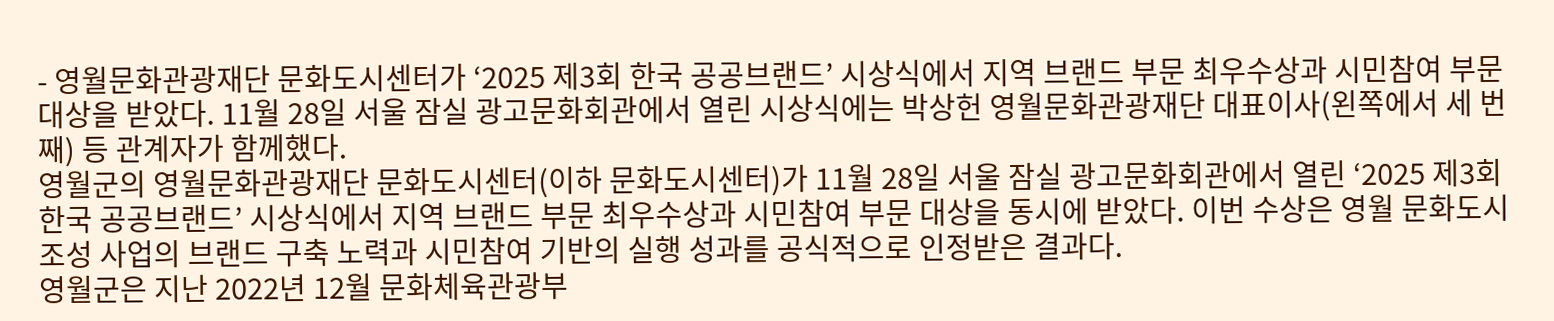- 영월문화관광재단 문화도시센터가 ‘2025 제3회 한국 공공브랜드’ 시상식에서 지역 브랜드 부문 최우수상과 시민참여 부문 대상을 받았다. 11월 28일 서울 잠실 광고문화회관에서 열린 시상식에는 박상헌 영월문화관광재단 대표이사(왼쪽에서 세 번째) 등 관계자가 함께했다.
영월군의 영월문화관광재단 문화도시센터(이하 문화도시센터)가 11월 28일 서울 잠실 광고문화회관에서 열린 ‘2025 제3회 한국 공공브랜드’ 시상식에서 지역 브랜드 부문 최우수상과 시민참여 부문 대상을 동시에 받았다. 이번 수상은 영월 문화도시 조성 사업의 브랜드 구축 노력과 시민참여 기반의 실행 성과를 공식적으로 인정받은 결과다.
영월군은 지난 2022년 12월 문화체육관광부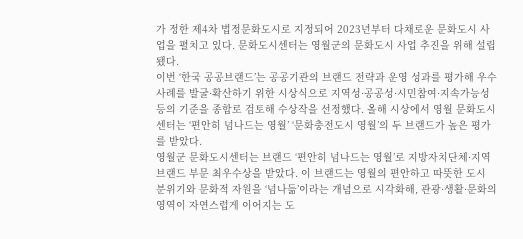가 정한 제4차 법정문화도시로 지정되어 2023년부터 다채로운 문화도시 사업을 펼치고 있다. 문화도시센터는 영월군의 문화도시 사업 추진을 위해 설립됐다.
이번 ‘한국 공공브랜드’는 공공기관의 브랜드 전략과 운영 성과를 평가해 우수 사례를 발굴·확산하기 위한 시상식으로 지역성·공공성·시민참여·지속가능성 등의 기준을 종합로 검토해 수상작을 선정했다. 올해 시상에서 영월 문화도시센터는 ‘편안히 넘나드는 영월’ ‘문화충전도시 영월’의 두 브랜드가 높은 평가를 받았다.
영월군 문화도시센터는 브랜드 ‘편안히 넘나드는 영월’로 지방자치단체·지역 브랜드 부문 최우수상을 받았다. 이 브랜드는 영월의 편안하고 따뜻한 도시 분위기와 문화적 자원을 ‘넘나듦’이라는 개념으로 시각화해, 관광·생활·문화의 영역이 자연스럽게 이어지는 도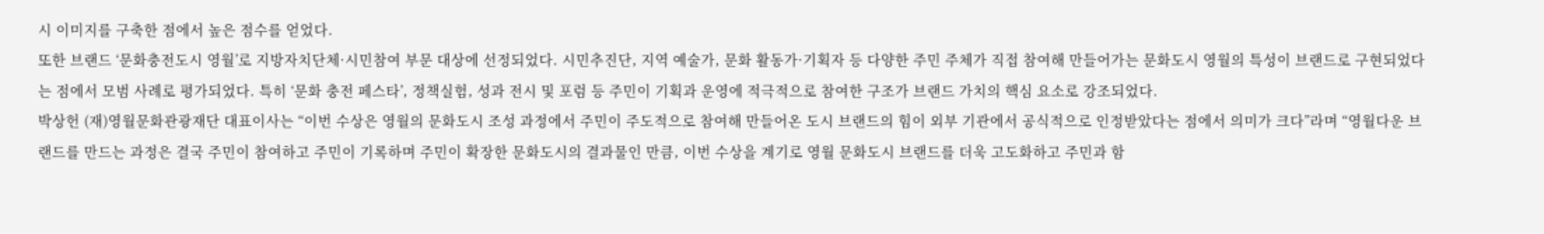시 이미지를 구축한 점에서 높은 점수를 얻었다.
또한 브랜드 ‘문화충전도시 영월’로 지방자치단체·시민참여 부문 대상에 선정되었다. 시민추진단, 지역 예술가, 문화 활동가·기획자 등 다양한 주민 주체가 직접 참여해 만들어가는 문화도시 영월의 특성이 브랜드로 구현되었다는 점에서 모범 사례로 평가되었다. 특히 ‘문화 충전 페스타’, 정책실험, 성과 전시 및 포럼 등 주민이 기획과 운영에 적극적으로 참여한 구조가 브랜드 가치의 핵심 요소로 강조되었다.
박상헌 (재)영월문화관광재단 대표이사는 “이번 수상은 영월의 문화도시 조성 과정에서 주민이 주도적으로 참여해 만들어온 도시 브랜드의 힘이 외부 기관에서 공식적으로 인정받았다는 점에서 의미가 크다”라며 “영월다운 브랜드를 만드는 과정은 결국 주민이 참여하고 주민이 기록하며 주민이 확장한 문화도시의 결과물인 만큼, 이번 수상을 계기로 영월 문화도시 브랜드를 더욱 고도화하고 주민과 함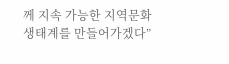께 지속 가능한 지역문화 생태계를 만들어가겠다”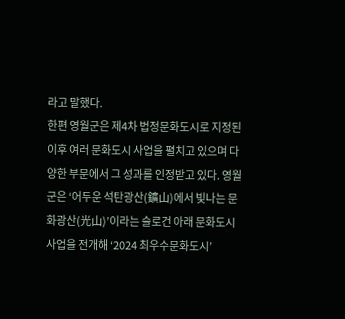라고 말했다.
한편 영월군은 제4차 법정문화도시로 지정된 이후 여러 문화도시 사업을 펼치고 있으며 다양한 부문에서 그 성과를 인정받고 있다. 영월군은 ‘어두운 석탄광산(鑛山)에서 빛나는 문화광산(光山)’이라는 슬로건 아래 문화도시 사업을 전개해 ‘2024 최우수문화도시’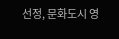선정, 문화도시 영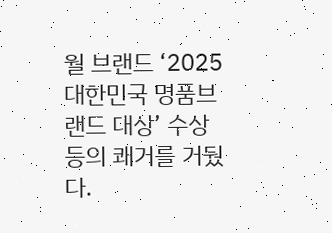월 브랜드 ‘2025 대한민국 명품브랜드 대상’ 수상 등의 쾌거를 거뒀다.